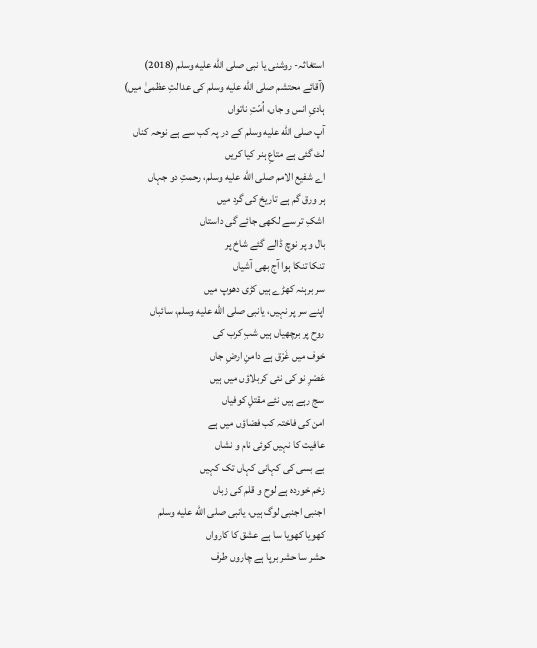استغاثہ- روشنی یا نبی صلى الله عليه وسلم (2018)
(آقائے محتشم صلى الله عليه وسلم کی عدالتِ عظمیٰ میں)
ہادیِ انس و جاں، اُمّتِ ناتواں
آپ صلى الله عليه وسلم کے در پہ کب سے ہے نوحہ کناں
لٹ گئی ہے متاعِ ہنر کیا کریں
اے شفیع الامم صلى الله عليه وسلم، رحمتِ دو جہاں
ہر ورق گم ہے تاریخ کی گرد میں
اشکِ تر سے لکھی جائے گی داستاں
بال و پر نوچ ڈالے گئے شاخ پر
تنکا تنکا ہوا آج بھی آشیاں
سر برہنہ کھڑے ہیں کڑی دھوپ میں
اپنے سر پر نہیں، یانبی صلى الله عليه وسلم، سائباں
روح پر برچھیاں ہیں شبِ کرب کی
خوف میں غَرْق ہے دامنِ ارضِ جاں
عَصْرِ نو کی نئی کربلاؤں میں ہیں
سج رہے ہیں نئے مقتلِ کوفیاں
امن کی فاختہ کب فضاؤں میں ہے
عافیت کا نہیں کوئی نام و نشاں
بے بسی کی کہانی کہاں تک کہیں
زخم خوردہ ہے لوح و قلم کی زباں
اجنبی اجنبی لوگ ہیں، یانبی صلى الله عليه وسلم
کھویا کھویا سا ہے عشق کا کارواں
حشر سا حشر برپا ہے چاروں طرف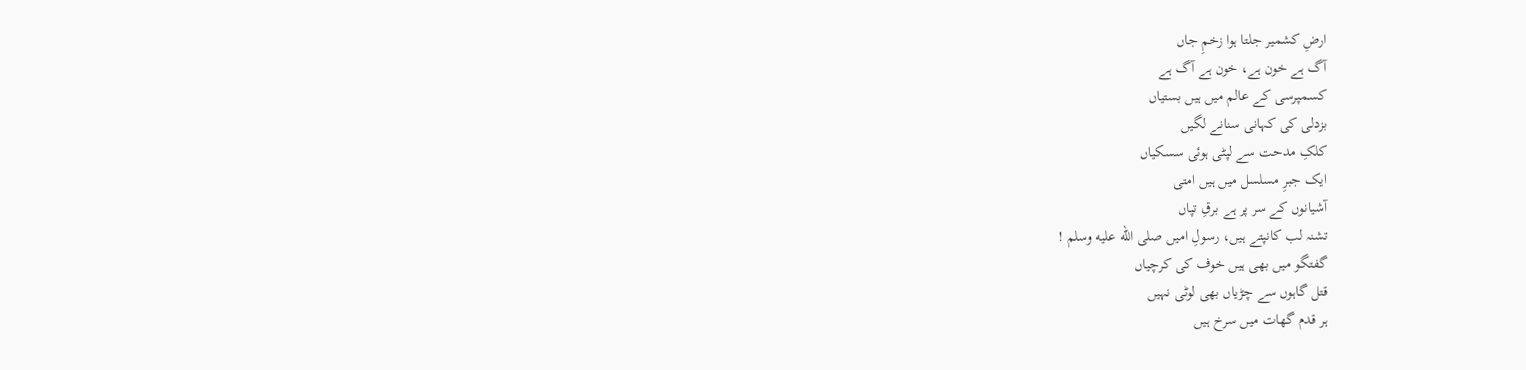ارضِ کشمیر جلتا ہوا زخمِ جاں
آگ ہے خون ہے، خون ہے آگ ہے
کسمپرسی کے عالم میں ہیں بستیاں
بزدلی کی کہانی سنانے لگیں
کلکِ مدحت سے لپٹی ہوئی سسکیاں
ایک جبرِ مسلسل میں ہیں امتی
آشیانوں کے سر پر ہے برقِ تپاں
تشنہ لب کانپتے ہیں، رسولِ امیں صلى الله عليه وسلم !
گفتگو میں بھی ہیں خوف کی کرچیاں
قتل گاہوں سے چڑیاں بھی لوٹی نہیں
ہر قدم گھات میں سرخ ہیں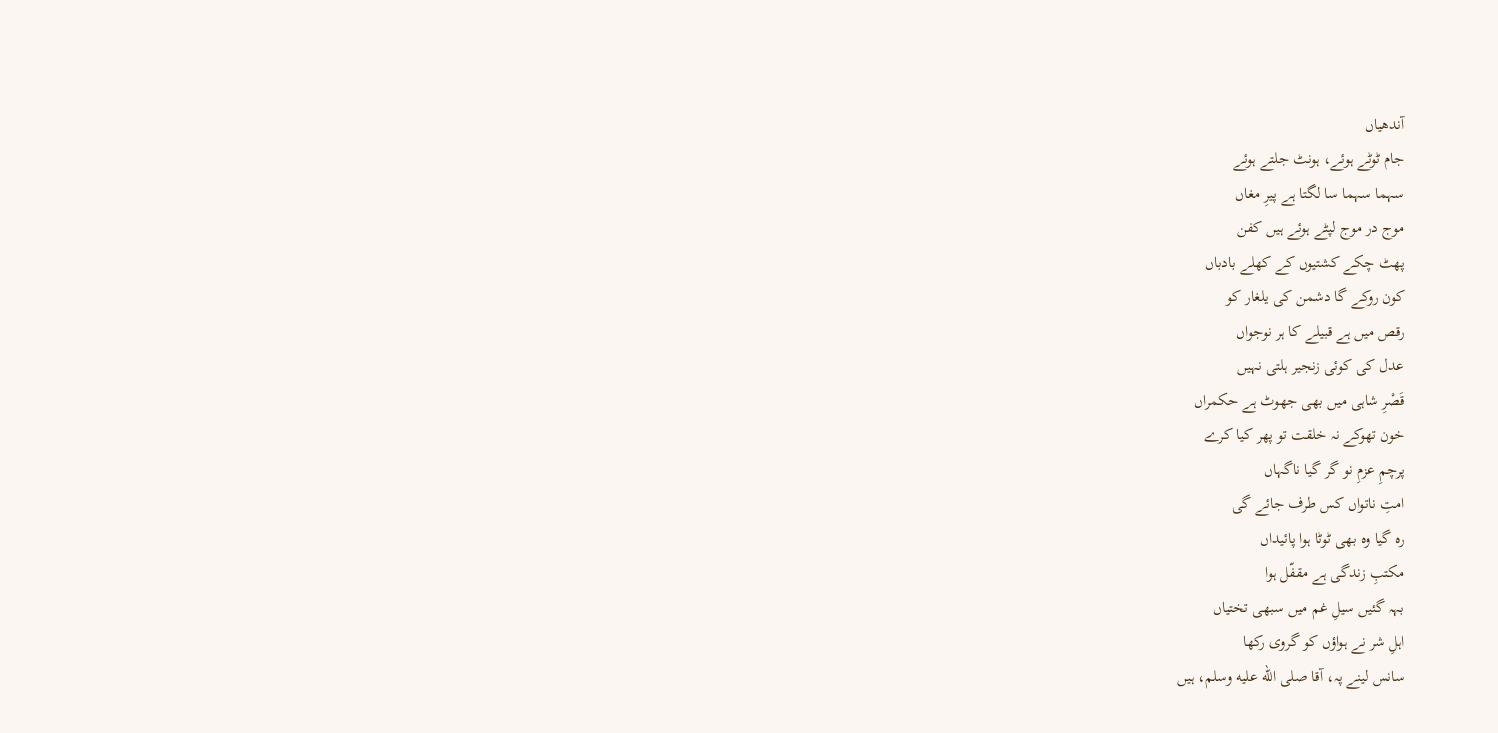آندھیاں
جام ٹوٹے ہوئے، ہونٹ جلتے ہوئے
سہما سہما سا لگتا ہے پیرِ مغاں
موج در موج لپٹے ہوئے ہیں کفن
پھٹ چکے کشتیوں کے کھلے بادباں
کون روکے گا دشمن کی یلغار کو
رقص میں ہے قبیلے کا ہر نوجواں
عدل کی کوئی زنجیر ہلتی نہیں
قَصْرِ شاہی میں بھی جھوٹ ہے حکمراں
خون تھوکے نہ خلقت تو پھر کیا کرے
پرچمِ عزمِ نو گر گیا ناگہاں
امتِ ناتواں کس طرف جائے گی
رہ گیا وہ بھی ٹوٹا ہوا پائیداں
مکتبِ زندگی ہے مقفّل ہوا
بہہ گئیں سیلِ غم میں سبھی تختیاں
اہلِ شر نے ہواؤں کو گروی رکھا
سانس لینے پہ، آقا صلى الله عليه وسلم، ہیں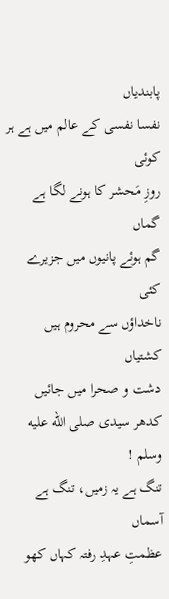پابندیاں
نفسا نفسی کے عالم میں ہے ہر کوئی
روزِ مَحشر کا ہونے لگا ہے گماں
گم ہوئے پانیوں میں جزیرے کئی
ناخداؤں سے محروم ہیں کشتیاں
دشت و صحرا میں جائیں کدھر سیدی صلى الله عليه وسلم !
تنگ ہے یہ زمیں، تنگ ہے آسماں
عظمتِ عہدِ رفتہ کہاں کھو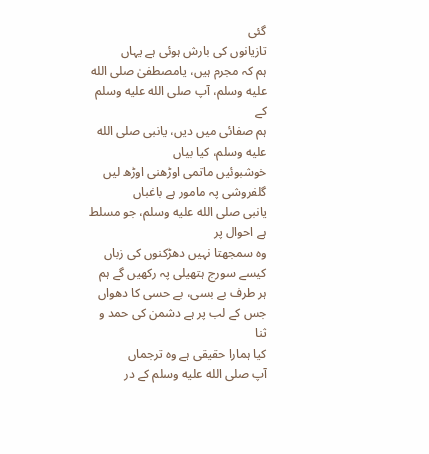گئی
تازیانوں کی بارش ہوئی ہے یہاں
ہم کہ مجرم ہیں، یامصطفیٰ صلى الله عليه وسلم، آپ صلى الله عليه وسلم کے
ہم صفائی میں دیں، یانبی صلى الله عليه وسلم، کیا بیاں
خوشبوئیں ماتمی اوڑھنی اوڑھ لیں
گلفروشی پہ مامور ہے باغباں
یانبی صلى الله عليه وسلم، جو مسلط ہے احوال پر
وہ سمجھتا نہیں دھڑکنوں کی زباں
کیسے سورج ہتھیلی پہ رکھیں گے ہم
ہر طرف بے بسی، بے حسی کا دھواں
جس کے لب پر ہے دشمن کی حمد و ثنا
کیا ہمارا حقیقی ہے وہ ترجماں
آپ صلى الله عليه وسلم کے در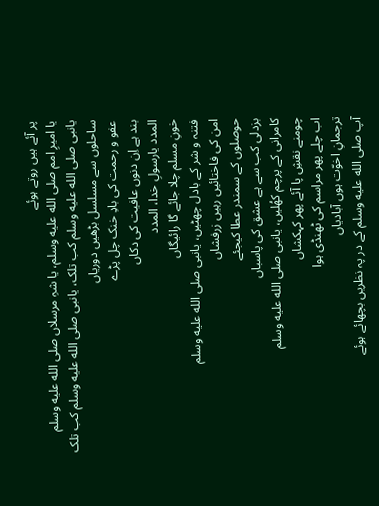پر آئے ہیں روتے ہوئے
یا امیرِ امم صلى الله عليه وسلم، یا شہِ مرسلاں صلى الله عليه وسلم
یانبی صلى الله عليه وسلم کب تلک، یانبی صلى الله عليه وسلم کب تلک
ساحلوں سے مسلسل بڑھیں دوریاں
عفو و رحمت کی بادِ خنک چل پڑے
بند ہے اِن دنوں عافیت کی دکاں
المدد یارسولِ خدا، المدد
خونِ مسلم چلا جائے گا رائیگاں
فتنہ و شر کے بادل چھٹیں، یانبی صلى الله عليه وسلم
امن کی فاختائیں رہیں زرفشاں
حوصلوں کے سمندر عطا کیجئے
بزدلی کب سے ہے عشق کی پاسباں
کامرانی کے پرچم کھُلیں، یانبی صلى الله عليه وسلم
چومنے نقشِ پا آئے پھر کہکشاں
اب چلے پھر مراسم کی ٹھنڈی ہوا
ترجمانِ اخوّت ہوں آبادیاں
آپ صلى الله عليه وسلم کے در پہ نظریں بچھائے ہوئے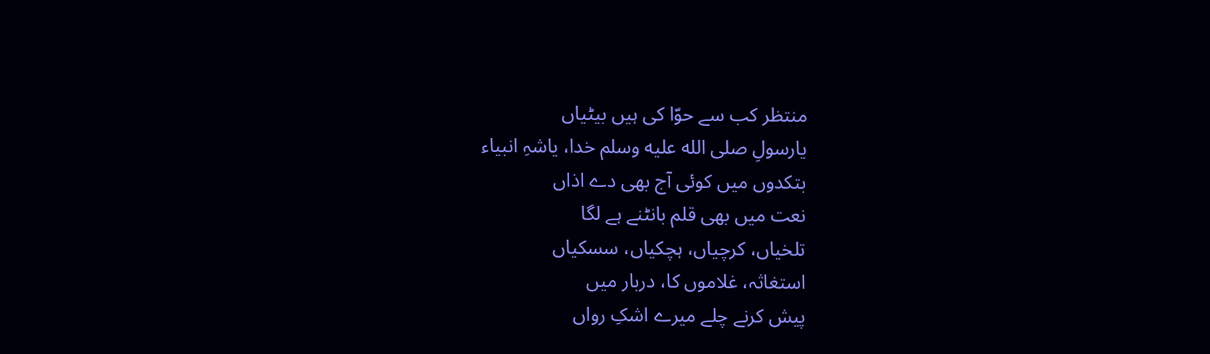منتظر کب سے حوّا کی ہیں بیٹیاں
یارسولِ صلى الله عليه وسلم خدا، یاشہِ انبیاء
بتکدوں میں کوئی آج بھی دے اذاں
نعت میں بھی قلم بانٹنے ہے لگا
تلخیاں، کرچیاں، ہچکیاں، سسکیاں
استغاثہ، غلاموں کا، دربار میں
پیش کرنے چلے میرے اشکِ رواں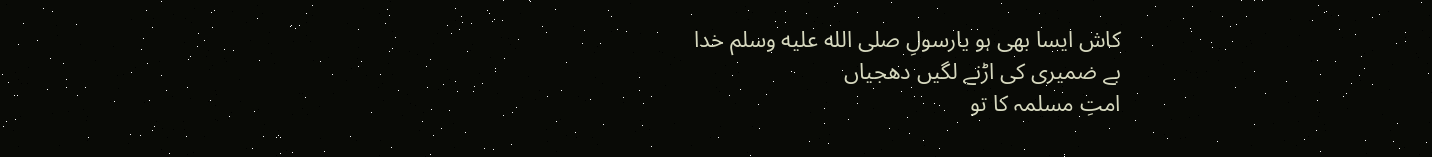کاش ایسا بھی ہو یارسولِ صلى الله عليه وسلم خدا
بے ضمیری کی اڑنے لگیں دھجیاں
امتِ مسلمہ کا تو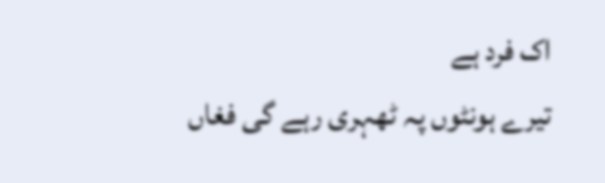اک فرد ہے
تیرے ہونٹوں پہ ٹھہری رہے گی فغاں